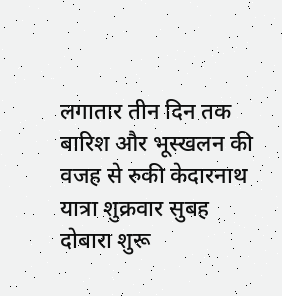लगातार तीन दिन तक बारिश और भूस्खलन की वजह से रुकी केदारनाथ यात्रा शुक्रवार सुबह दोबारा शुरू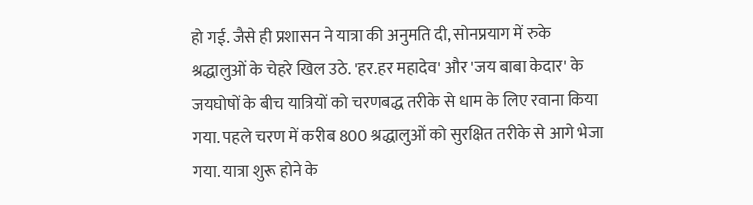हो गई. जैसे ही प्रशासन ने यात्रा की अनुमति दी, सोनप्रयाग में रुके श्रद्धालुओं के चेहरे खिल उठे. 'हर.हर महादेव' और 'जय बाबा केदार' के जयघोषों के बीच यात्रियों को चरणबद्ध तरीके से धाम के लिए रवाना किया गया. पहले चरण में करीब 800 श्रद्धालुओं को सुरक्षित तरीके से आगे भेजा गया. यात्रा शुरू होने के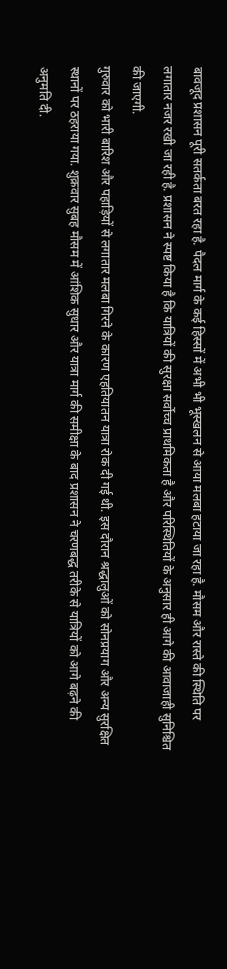बावजूद प्रशासन पूरी सतर्कता बरत रहा है. पैदल मार्ग के कई हिस्सों में अभी भी भूस्खलन से आया मलबा हटाया जा रहा है. मौसम और रास्ते की स्थिति पर लगातार नजर रखी जा रही है. प्रशासन ने स्पष्ट किया है कि यात्रियों की सुरक्षा सर्वोच्च प्राथमिकता है और परिस्थितियों के अनुसार ही आगे की आवाजाही सुनिश्चित की जाएगी.
गुरुवार को भारी बारिश और पहाड़ियों से लगातार मलबा गिरने के कारण एहतियातन यात्रा रोक दी गई थी. इस दौरान श्रद्धालुओं को सोनप्रयाग और अन्य सुरक्षित स्थानों पर ठहराया गया. शुक्रवार सुबह मौसम में आंशिक सुधार और यात्रा मार्ग की समीक्षा के बाद प्रशासन ने चरणबद्ध तरीके से यात्रियों को आगे बढ़ने की अनुमति दी.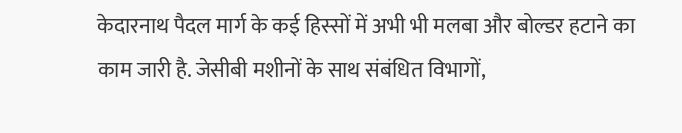केदारनाथ पैदल मार्ग के कई हिस्सों में अभी भी मलबा और बोल्डर हटाने का काम जारी है. जेसीबी मशीनों के साथ संबंधित विभागों,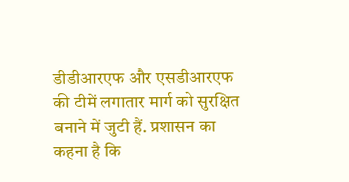डीडीआरएफ और एसडीआरएफ की टीमें लगातार मार्ग को सुरक्षित बनाने में जुटी हैं. प्रशासन का कहना है कि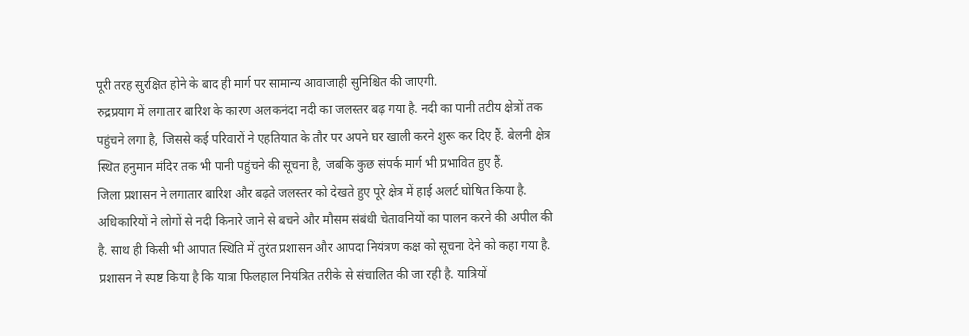पूरी तरह सुरक्षित होने के बाद ही मार्ग पर सामान्य आवाजाही सुनिश्चित की जाएगी.
रुद्रप्रयाग में लगातार बारिश के कारण अलकनंदा नदी का जलस्तर बढ़ गया है. नदी का पानी तटीय क्षेत्रों तक पहुंचने लगा है, जिससे कई परिवारों ने एहतियात के तौर पर अपने घर खाली करने शुरू कर दिए हैं. बेलनी क्षेत्र स्थित हनुमान मंदिर तक भी पानी पहुंचने की सूचना है, जबकि कुछ संपर्क मार्ग भी प्रभावित हुए हैं.
जिला प्रशासन ने लगातार बारिश और बढ़ते जलस्तर को देखते हुए पूरे क्षेत्र में हाई अलर्ट घोषित किया है. अधिकारियों ने लोगों से नदी किनारे जाने से बचने और मौसम संबंधी चेतावनियों का पालन करने की अपील की है. साथ ही किसी भी आपात स्थिति में तुरंत प्रशासन और आपदा नियंत्रण कक्ष को सूचना देने को कहा गया है.
प्रशासन ने स्पष्ट किया है कि यात्रा फिलहाल नियंत्रित तरीके से संचालित की जा रही है. यात्रियों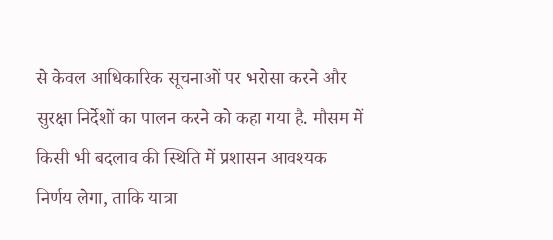से केवल आधिकारिक सूचनाओं पर भरोसा करने और सुरक्षा निर्देशों का पालन करने को कहा गया है. मौसम में किसी भी बदलाव की स्थिति में प्रशासन आवश्यक निर्णय लेगा, ताकि यात्रा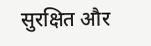सुरक्षित और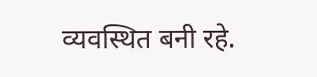व्यवस्थित बनी रहे.